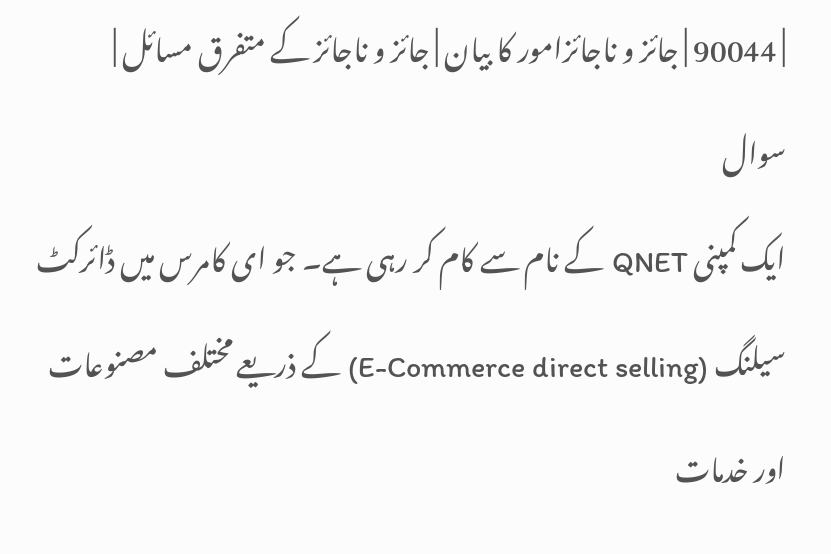| 90044 | جائز و ناجائزامور کا بیان | جائز و ناجائز کے متفرق مسائل |
سوال
ایک کمپنی QNET کے نام سے کام کر رہی ہے۔ جو ای کامرس میں ڈائرکٹ سیلنگ (E-Commerce direct selling) کے ذریعے مختلف مصنوعات اور خدمات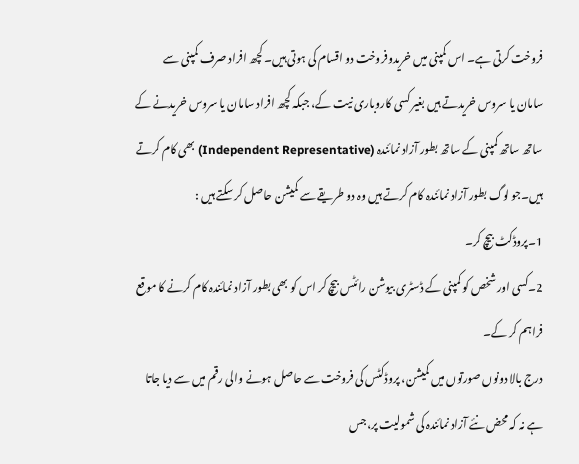فروخت کرتی ہے۔ اس کمپنی میں خریدوفروخت دو اقسام کی ہوتی ہیں۔ کچھ افراد صرف کمپنی سے سامان یا سروس خریدتے ہیں بغیر کسی کاروباری نیت کے، جبکہ کچھ افراد سامان یا سروس خریدنے کے ساتھ ساتھ کمپنی کے ساتھ بطور آزاد نمائندہ (Independent Representative) بھی کام کرتے ہیں۔جو لوگ بطور آزاد نمائندہ کام کرتے ہیں وہ دو طریقے سے کمیشن حاصل کر سکتے ہیں :
1۔پروڈکٹ بیچ کر۔
2۔کسی اور شخص کو کمپنی کے ڈسٹری بیوشن رائٹس بیچ کر اس کو بھی بطور آزاد نمائندہ کام کرنے کا موقع فراہم کر کے۔
درج بالا دونوں صورتوں میں کمیشن، پروڈکٹس کی فروخت سے حاصل ہونے والی رقم میں سے دیا جاتا ہے نہ کہ محض نئے آزاد نمائندہ کی شمولیت پر،جس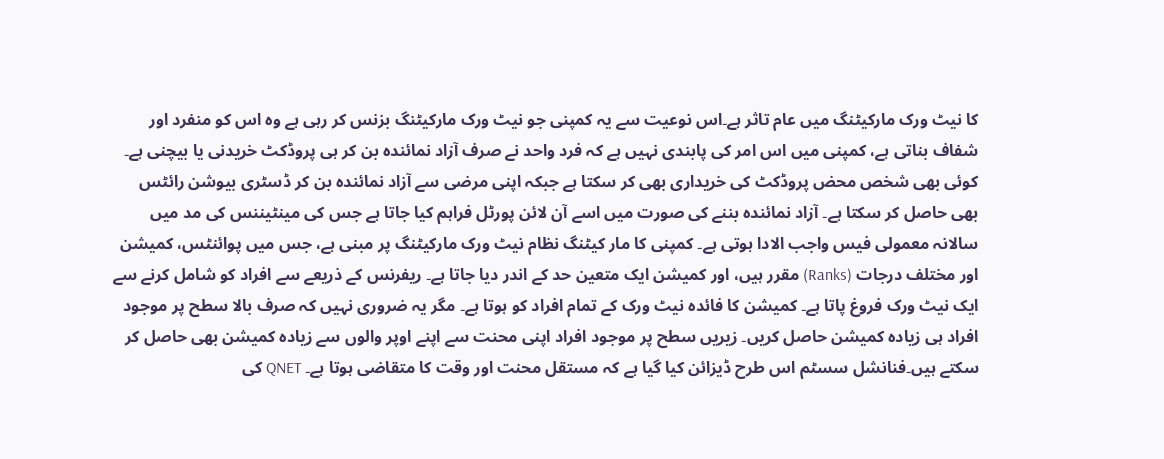کا نیٹ ورک مارکیٹنگ میں عام تاثر ہے۔اس نوعیت سے یہ کمپنی جو نیٹ ورک مارکیٹنگ بزنس کر رہی ہے وہ اس کو منفرد اور شفاف بناتی ہے، کمپنی میں اس امر کی پابندی نہیں ہے کہ فرد واحد نے صرف آزاد نمائندہ بن کر ہی پروڈکٹ خریدنی یا بیچنی ہے۔ کوئی بھی شخص محض پروڈکٹ کی خریداری بھی کر سکتا ہے جبکہ اپنی مرضی سے آزاد نمائندہ بن کر ڈسٹری بیوشن رائٹس بھی حاصل کر سکتا ہے۔ آزاد نمائندہ بننے کی صورت میں اسے آن لائن پورٹل فراہم کیا جاتا ہے جس کی مینٹیننس کی مد میں سالانہ معمولی فیس واجب الادا ہوتی ہے۔ کمپنی کا مار کیٹنگ نظام نیٹ ورک مارکیٹنگ پر مبنی ہے، جس میں پوائنٹس، کمیشن اور مختلف درجات (Ranks) مقرر ہیں، اور کمیشن ایک متعین حد کے اندر دیا جاتا ہے۔ ریفرنس کے ذریعے سے افراد کو شامل کرنے سے ایک نیٹ ورک فروغ پاتا ہے۔ کمیشن کا فائدہ نیٹ ورک کے تمام افراد کو ہوتا ہے۔ مگر یہ ضروری نہیں کہ صرف بالا سطح پر موجود افراد ہی زیادہ کمیشن حاصل کریں۔ زیریں سطح پر موجود افراد اپنی محنت سے اپنے اوپر والوں سے زیادہ کمیشن بھی حاصل کر سکتے ہیں۔فنانشل سسٹم اس طرح ڈیزائن کیا گیا ہے کہ مستقل محنت اور وقت کا متقاضی ہوتا ہے۔ QNET کی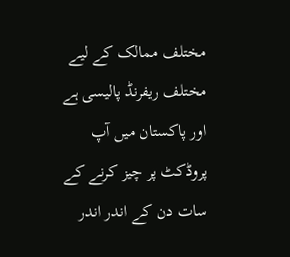مختلف ممالک کے لیے مختلف ریفرنڈ پالیسی ہے اور پاکستان میں آپ پروڈکٹ پر چیز کرنے کے سات دن کے اندر اندر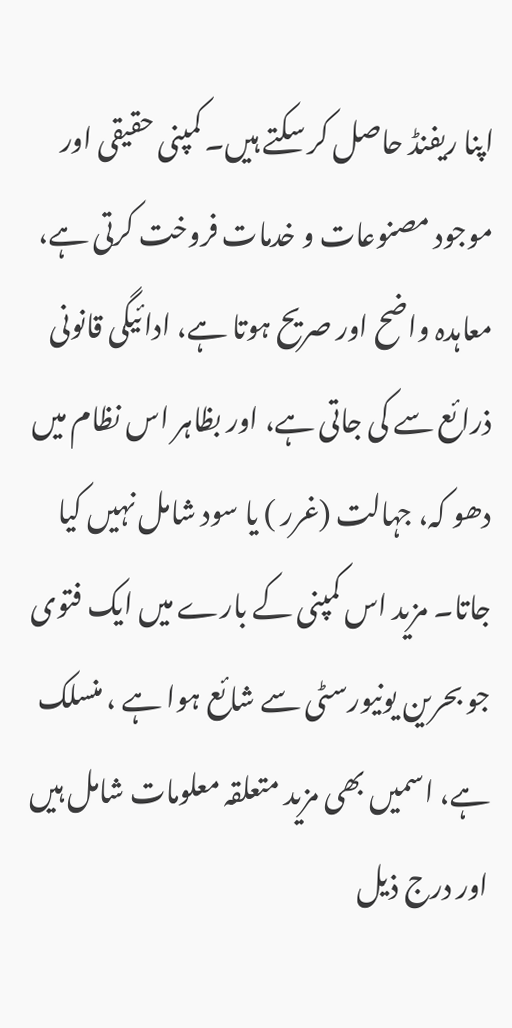اپنا ریفنڈ حاصل کر سکتے ہیں۔ کمپنی حقیقی اور موجود مصنوعات و خدمات فروخت کرتی ہے، معاہدہ واضح اور صریح ہوتا ہے، ادائیگی قانونی ذرائع سے کی جاتی ہے، اور بظاہر اس نظام میں دھو کہ، جہالت (غرر ) یا سود شامل نہیں کیا جاتا۔ مزید اس کمپنی کے بارے میں ایک فتوی جو بحرین یونیورسٹی سے شائع ہوا ہے ، منسلک ہے، اسمیں بھی مزید متعلقہ معلومات شامل ہیں اور درج ذیل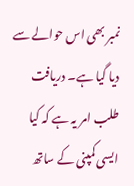نمبر بھی اس حوالے سے دیا گیا ہے۔ دریافت طلب امر یہ ہے کہ کیا ایسی کمپنی کے ساتھ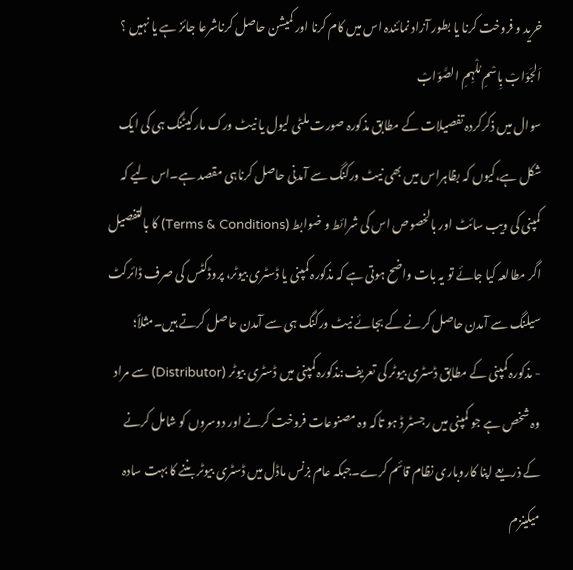خرید و فروخت کرنا یا بطور آزاد نمائندہ اس میں کام کرنا اور کمیشن حاصل کرناشرعا جائز ہے یا نہیں ؟
اَلجَوَابْ بِاسْمِ مُلْہِمِ الصَّوَابْ
سوال میں ذکرکردہ تفصیلات کے مطابق مذکورہ صورت ملٹی لیول یا نیٹ ورک مارکیٹنگ ہی کی ایک شکل ہے،کیوں کہ بظاہراس میں بھی نیٹ ورکنگ سے آمدنی حاصل کرناہی مقصد ہے۔اس لیے کہ کمپنی کی ویب سائٹ اور بالخصوص اس کی شرائط و ضوابط (Terms & Conditions) کا بالتفصیل اگر مطالعہ کیا جائے تو یہ بات واضح ہوتی ہے کہ مذکورہ کمپنی یا ڈسٹری بیوٹر، پروڈکٹس کی صرف ڈائرکٹ سیلنگ سے آمدن حاصل کرنے کے بجائے نیٹ ورکنگ ہی سے آمدن حاصل کرتے ہیں۔مثلاً؛
- مذکورہ کمپنی کے مطابق ڈسٹری بیوٹر کی تعریف:مذکورہ کمپنی میں ڈسٹری بیوٹر (Distributor) سے مراد وہ شخص ہے جو کمپنی میں رجسٹر ڈ ہو تاکہ وہ مصنوعات فروخت کرنے اور دوسروں کو شامل کرنے کے ذریعے اپنا کاروباری نظام قائم کرے۔جبکہ عام بزنس ماڈل میں ڈسٹری بیوٹر بننے کا بہت سادہ میکینزم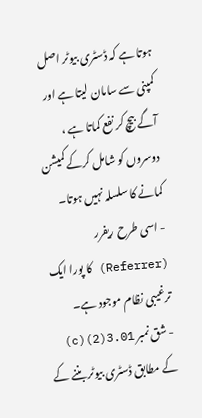ہوتا ہے کہ ڈسٹری بیوٹر اصل کمپنی سے سامان لیتا ہے اور آگے بیچ کر نفع کماتا ہے ، دوسروں کو شامل کرکے کمیشن کمانے کا سلسلہ نہیں ہوتا۔
- اسی طرح ریفرر (Referrer) کا پورا ایک ترغیبی نظام موجود ہے۔
- شق نمبر 3.01(2)(c) کے مطابق ڈسٹری بیوٹر بننے کے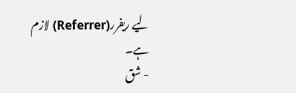لیے ریفرر(Referrer) لازم ہے۔
- شق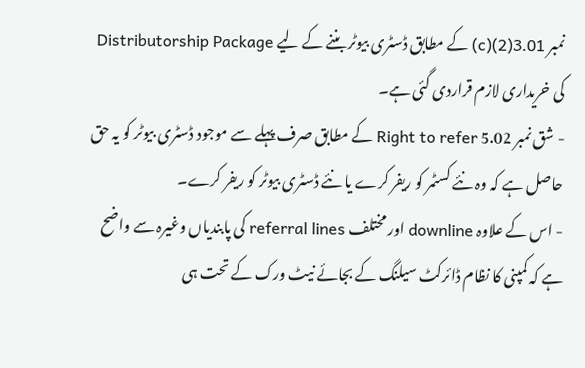نمبر 3.01(2)(c) کے مطابق ڈسٹری بیوٹر بننے کے لیے Distributorship Package کی خریداری لازم قراردی گئی ہے۔
- شق نمبر 5.02 Right to refer کے مطابق صرف پہلے سے موجود ڈسٹری بیوٹر کو یہ حق حاصل ہے کہ وہ نئے کسٹمر کو ریفر کرے یا نئے ڈسٹری بیوٹر کو ریفر کرے۔
- اس کے علاوہ downline اور مختلف referral lines کی پابندیاں وغیرہ سے واضح ہے کہ کمپنی کا نظام ڈائرکٹ سیلنگ کے بجائے نیٹ ورک کے تحت ہی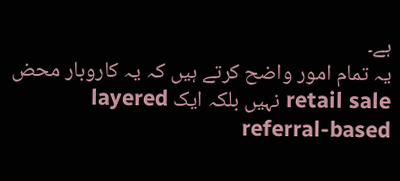ہے۔
یہ تمام امور واضح کرتے ہیں کہ یہ کاروبار محض retail sale نہیں بلکہ ایک layered referral-based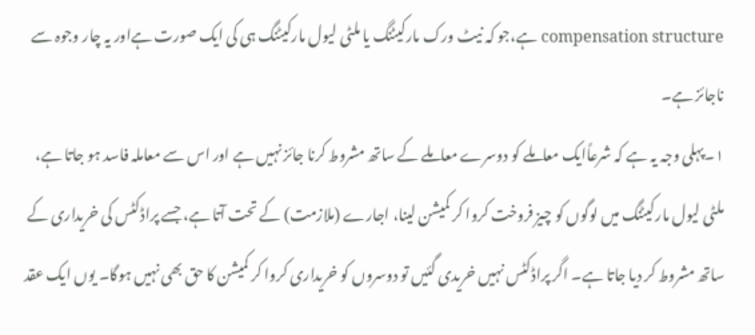compensation structure ہے،جو کہ نیٹ ورک مارکیٹنگ یا ملٹی لیول مارکیٹنگ ہی کی ایک صورت ہےاور یہ چار وجوہ سے ناجائز ہے۔
۱۔پہلی وجہ یہ ہے کہ شرعاًایک معاملے کو دوسرے معاملے کے ساتھ مشروط کرنا جائز نہیں ہے اور اس سے معاملہ فاسد ہو جاتا ہے، ملٹی لیول مارکیٹنگ میں لوگوں کو چیز فروخت کروا کر کمیشن لینا، اجارے (ملازمت) کے تحت آتا ہے، جسے پراڈکٹس کی خریداری کے ساتھ مشروط کر دیا جاتا ہے۔ اگر پراڈکٹس نہیں خریدی گئیں تو دوسروں کو خریداری کروا کر کمیشن کا حق بھی نہیں ہوگا۔ یوں ایک عقد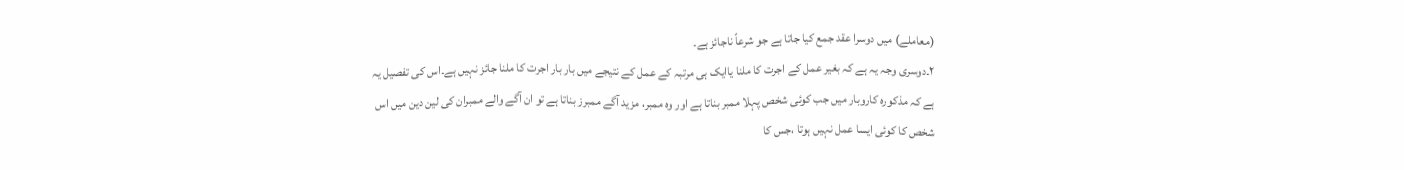(معاملے) میں دوسرا عقد جمع کیا جاتا ہے جو شرعاً ناجائز ہے۔
۲۔دوسری وجہ یہ ہے کہ بغیر عمل کے اجرت کا ملنا یاایک ہی مرتبہ کے عمل کے نتیجے میں بار بار اجرت کا ملنا جائز نہیں ہے۔اس کی تفصیل یہ ہے کہ مذکورہ کاروبار میں جب کوئی شخص پہلا ممبر بناتا ہے اور وہ ممبر، مزید آگے ممبرز بناتا ہے تو ان آگے والے ممبران کی لین دین میں اس شخص کا کوئی ایسا عمل نہیں ہوتا ،جس کا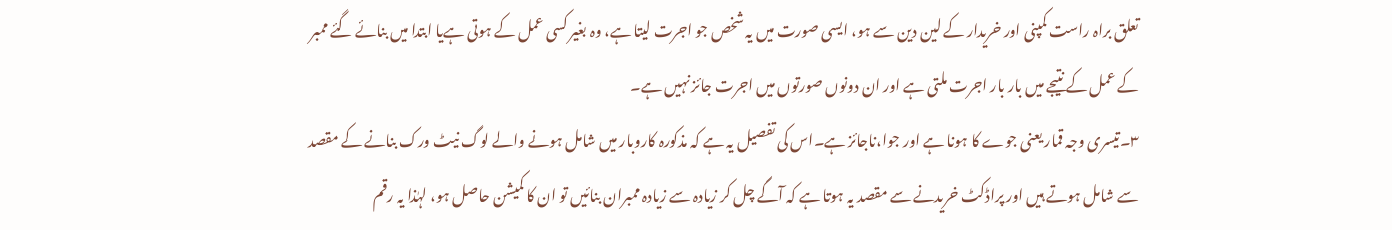تعلق براہ راست کمپنی اور خریدار کے لین دین سے ہو، ایسی صورت میں یہ شخص جو اجرت لیتا ہے، وہ بغیر کسی عمل کے ہوتی ہےیا ابتدا میں بنائے گئے ممبر کے عمل کے نتیجے میں بار بار اجرت ملتی ہے اور ان دونوں صورتوں میں اجرت جائز نہیں ہے۔
۳۔تیسری وجہ قمار یعنی جوے کا ہونا ہے اور جوا،ناجائز ہے۔اس کی تفصیل یہ ہے کہ مذکورہ کاروبار میں شامل ہونے والے لوگ نیٹ ورک بنانے کے مقصد سے شامل ہوتے ہیں اور پراڈکٹ خریدنے سے مقصد یہ ہوتا ہے کہ آگے چل کر زیادہ سے زیادہ ممبران بنائیں تو ان کا کمیشن حاصل ہو، لہٰذا یہ رقم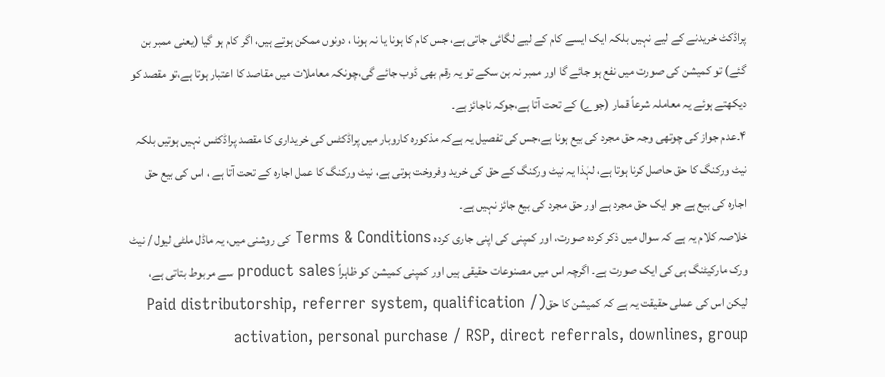پراڈکٹ خریدنے کے لیے نہیں بلکہ ایک ایسے کام کے لیے لگائی جاتی ہے، جس کام کا ہونا یا نہ ہونا ، دونوں ممکن ہوتے ہیں، اگر کام ہو گیا (یعنی ممبر بن گئے) تو کمیشن کی صورت میں نفع ہو جائے گا اور ممبر نہ بن سکے تو یہ رقم بھی ڈوب جائے گی،چونکہ معاملات میں مقاصد کا اعتبار ہوتا ہے،تو مقصد کو دیکھتے ہوئے یہ معاملہ شرعاً قمار (جوے) کے تحت آتا ہے،جوکہ ناجائز ہے۔
۴۔عدم جواز کی چوتھی وجہ حق مجرد کی بیع ہونا ہے،جس کی تفصیل یہ ہےکہ مذکورہ کاروبار میں پراڈکٹس کی خریداری کا مقصد پراڈکٹس نہیں ہوتیں بلکہ نیٹ ورکنگ کا حق حاصل کرنا ہوتا ہے، لہٰذا یہ نیٹ ورکنگ کے حق کی خرید وفروخت ہوتی ہے، نیٹ ورکنگ کا عمل اجارہ کے تحت آتا ہے ، اس کی بیع حق اجارہ کی بیع ہے جو ایک حق مجرد ہے اور حق مجرد کی بیع جائز نہیں ہے۔
خلاصہ کلام یہ ہے کہ سوال میں ذکر کردہ صورت، اور کمپنی کی اپنی جاری کردہ Terms & Conditions کی روشنی میں، یہ ماڈل ملٹی لیول / نیٹ ورک مارکیٹنگ ہی کی ایک صورت ہے۔ اگرچہ اس میں مصنوعات حقیقی ہیں اور کمپنی کمیشن کو ظاہراً product sales سے مربوط بتاتی ہے، لیکن اس کی عملی حقیقت یہ ہے کہ کمیشن کا حق(Paid distributorship, referrer system, qualification / activation, personal purchase / RSP, direct referrals, downlines, group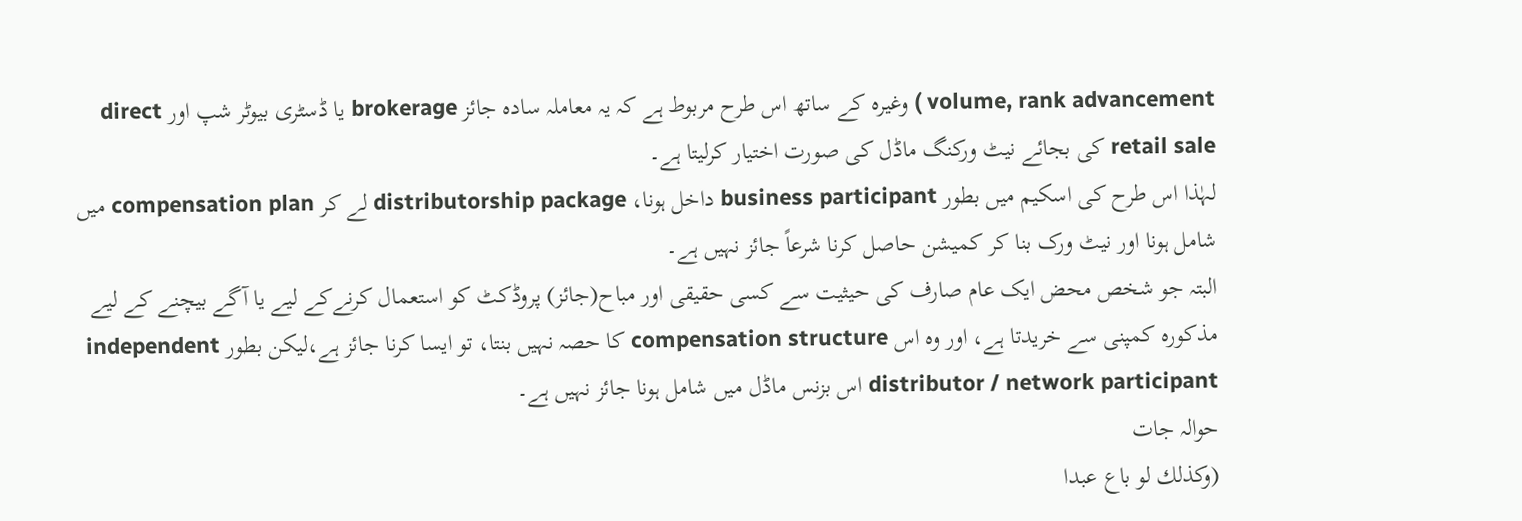volume, rank advancement ) وغیرہ کے ساتھ اس طرح مربوط ہے کہ یہ معاملہ سادہ جائز brokerage یا ڈسٹری بیوٹر شپ اور direct retail sale کی بجائے نیٹ ورکنگ ماڈل کی صورت اختیار کرلیتا ہے۔
لہٰذا اس طرح کی اسکیم میں بطور business participant داخل ہونا، distributorship package لے کر compensation plan میں شامل ہونا اور نیٹ ورک بنا کر کمیشن حاصل کرنا شرعاً جائز نہیں ہے۔
البتہ جو شخص محض ایک عام صارف کی حیثیت سے کسی حقیقی اور مباح(جائز) پروڈکٹ کو استعمال کرنےکے لیے یا آگے بیچنے کے لیے مذکورہ کمپنی سے خریدتا ہے، اور وہ اس compensation structure کا حصہ نہیں بنتا، تو ایسا کرنا جائز ہے،لیکن بطور independent distributor / network participant اس بزنس ماڈل میں شامل ہونا جائز نہیں ہے۔
حوالہ جات
(وكذلك لو باع عبدا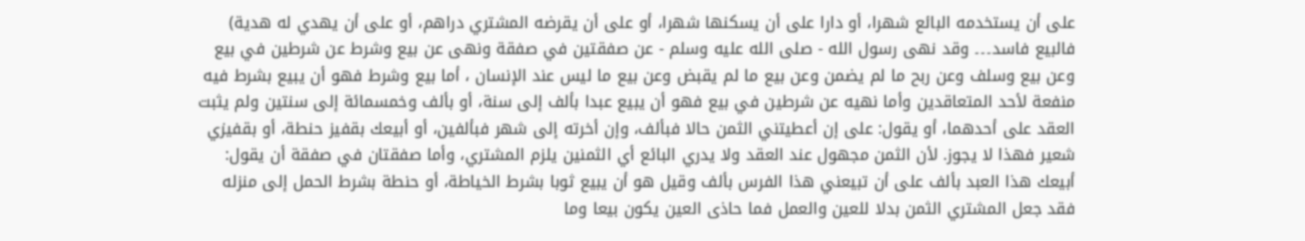على أن يستخدمه البائع شهرا، أو دارا على أن يسكنها شهرا، أو على أن يقرضه المشتري دراهم، أو على أن يهدي له هدية) فالبيع فاسد۔۔۔ وقد نهى رسول الله - صلى الله عليه وسلم - عن صفقتين في صفقة ونهى عن بيع وشرط عن شرطين في بيع وعن بيع وسلف وعن ربح ما لم يضمن وعن بيع ما لم يقبض وعن بيع ما ليس عند الإنسان ، أما بيع وشرط فهو أن يبيع بشرط فيه منفعة لأحد المتعاقدين وأما نهيه عن شرطين في بيع فهو أن يبيع عبدا بألف إلى سنة، أو بألف وخمسمائة إلى سنتين ولم يثبت العقد على أحدهما، أو يقول: على إن أعطيتني الثمن حالا فبألف، وإن أخرته إلى شهر فبألفين، أو أبيعك بقفيز حنطة، أو بقفيزي شعير فهذا لا يجوز. لأن الثمن مجهول عند العقد ولا يدري البائع أي الثمنين يلزم المشتري، وأما صفقتان في صفقة أن يقول: أبيعك هذا العبد بألف على أن تبيعني هذا الفرس بألف وقيل هو أن يبيع ثوبا بشرط الخياطة، أو حنطة بشرط الحمل إلى منزله فقد جعل المشتري الثمن بدلا للعين والعمل فما حاذى العين يكون بيعا وما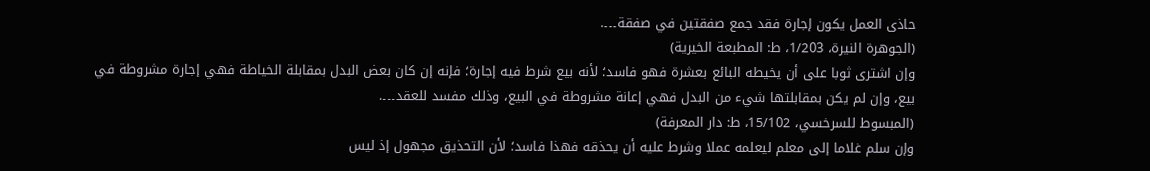حاذى العمل يكون إجارة فقد جمع صفقتين في صفقة۔۔۔.
(الجوهرة النيرة، 1/203، ط: المطبعة الخيرية)
وإن اشترى ثوبا على أن يخيطه البائع بعشرة فهو فاسد؛ لأنه بيع شرط فيه إجارة؛ فإنه إن كان بعض البدل بمقابلة الخياطة فهي إجارة مشروطة في بيع، وإن لم يكن بمقابلتها شيء من البدل فهي إعانة مشروطة في البيع، وذلك مفسد للعقد۔۔۔.
(المبسوط للسرخسي، 15/102، ط: دار المعرفة)
وإن سلم غلاما إلى معلم ليعلمه عملا وشرط عليه أن يحذقه فهذا فاسد؛ لأن التحذيق مجهول إذ ليس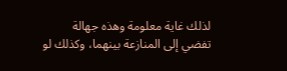لذلك غاية معلومة وهذه جهالة تفضي إلى المنازعة بينهما، وكذلك لو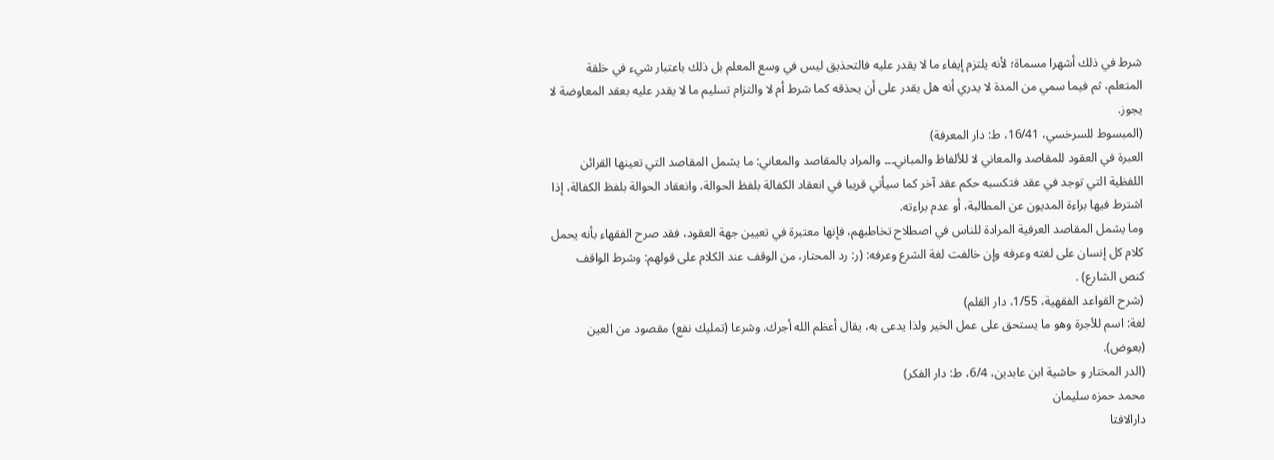شرط في ذلك أشهرا مسماة؛ لأنه يلتزم إيفاء ما لا يقدر عليه فالتحذيق ليس في وسع المعلم بل ذلك باعتبار شيء في خلقة المتعلم، ثم فيما سمي من المدة لا يدري أنه هل يقدر على أن يحذقه كما شرط أم لا والتزام تسليم ما لا يقدر عليه بعقد المعاوضة لا يجوز.
(المبسوط للسرخسي، 16/41، ط: دار المعرفة)
العبرة في العقود للمقاصد والمعاني لا للألفاظ والمباني۔۔۔ والمراد بالمقاصد والمعاني: ما يشمل المقاصد التي تعينها القرائن اللفظية التي توجد في عقد فتكسبه حكم عقد آخر كما سيأتي قريبا في انعقاد الكفالة بلفظ الحوالة، وانعقاد الحوالة بلفظ الكفالة، إذا اشترط فيها براءة المديون عن المطالبة، أو عدم براءته.
وما يشمل المقاصد العرفية المرادة للناس في اصطلاح تخاطبهم، فإنها معتبرة في تعيين جهة العقود، فقد صرح الفقهاء بأنه يحمل كلام كل إنسان على لغته وعرفه وإن خالفت لغة الشرع وعرفه: (ر: رد المحتار، من الوقف عند الكلام على قولهم: وشرط الواقف كنص الشارع) .
(شرح القواعد الفقهية، 1/55، دار القلم)
لغة: اسم للأجرة وهو ما يستحق على عمل الخير ولذا يدعى به، يقال أعظم الله أجرك. وشرعا (تمليك نفع) مقصود من العين (بعوض).
(الدر المختار و حاشية ابن عابدين، 6/4، ط: دار الفكر)
محمد حمزہ سلیمان
دارالافتا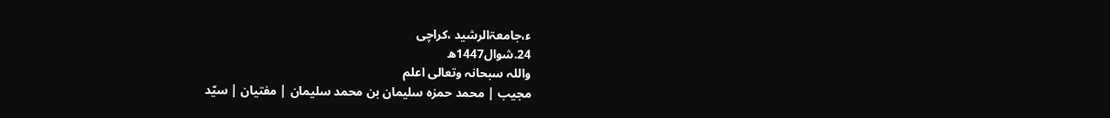ء،جامعۃالرشید ،کراچی
24.شوال1447ھ
واللہ سبحانہ وتعالی اعلم
مجیب | محمد حمزہ سلیمان بن محمد سلیمان | مفتیان | سیّد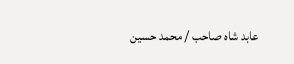عابد شاہ صاحب / محمد حسین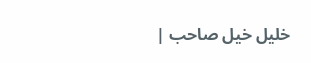خلیل خیل صاحب |